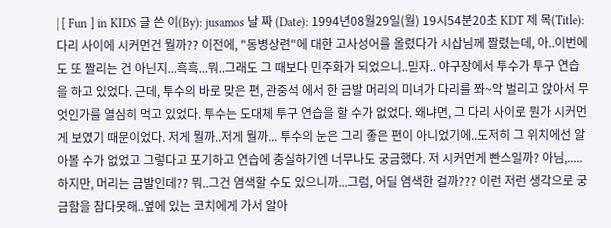| [ Fun ] in KIDS 글 쓴 이(By): jusamos 날 짜 (Date): 1994년08월29일(월) 19시54분20초 KDT 제 목(Title): 다리 사이에 시커먼건 뭘까?? 이전에, "동병상련"에 대한 고사성어를 올렸다가 시삽님께 짤렸는데, 아..이번에도 또 짤리는 건 아닌지...흑흑...뭐..그래도 그 때보다 민주화가 되었으니..믿자.. 야구장에서 투수가 투구 연습을 하고 있었다. 근데, 투수의 바로 맞은 편, 관중석 에서 한 금발 머리의 미녀가 다리를 쫘~악 벌리고 앉아서 무엇인가를 열심히 먹고 있었다. 투수는 도대체 투구 연습을 할 수가 없었다. 왜냐면, 그 다리 사이로 뭔가 시커먼 게 보였기 때문이었다. 저게 뭘까..저게 뭘까... 투수의 눈은 그리 좋은 편이 아니었기에..도저히 그 위치에선 알아볼 수가 없었고 그렇다고 포기하고 연습에 충실하기엔 너무나도 궁금했다. 저 시커먼게 빤스일까? 아님,.....하지만, 머리는 금발인데?? 뭐..그건 염색할 수도 있으니까...그럼, 어딜 염색한 걸까??? 이런 저런 생각으로 궁금함을 참다못해..옆에 있는 코치에게 가서 알아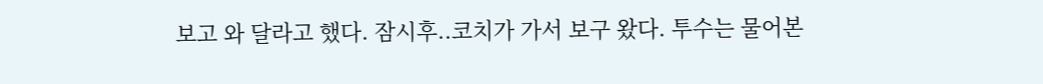보고 와 달라고 했다. 잠시후..코치가 가서 보구 왔다. 투수는 물어본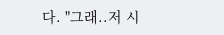다. "그래..저 시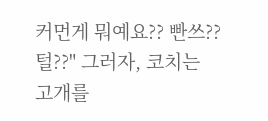커먼게 뭐예요?? 빤쓰?? 털??" 그러자, 코치는 고개를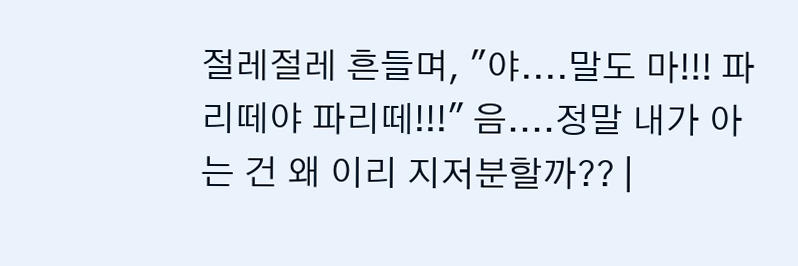절레절레 흔들며, "야....말도 마!!! 파리떼야 파리떼!!!" 음....정말 내가 아는 건 왜 이리 지저분할까?? |